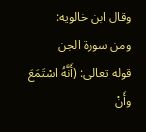وقال ابن خالويه:
ومن سورة الجن
قوله تعالى: (أَنَّهُ اسْتَمَعَ وأَنْ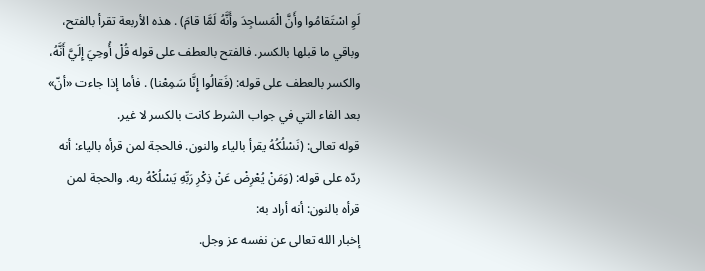لَوِ اسْتَقامُوا وأَنَّ الْمَساجِدَ وأَنَّهُ لَمَّا قامَ) . هذه الأربعة تقرأ بالفتح، وباقي ما قبلها بالكسر. فالفتح بالعطف على قوله قُلْ أُوحِيَ إِلَيَّ أَنَّهُ، والكسر بالعطف على قوله: (فَقالُوا إِنَّا سَمِعْنا) . فأما إذا جاءت «أنّ» بعد الفاء التي في جواب الشرط كانت بالكسر لا غير.
قوله تعالى: (نَسْلُكُهُ يقرأ بالياء والنون. فالحجة لمن قرأه بالياء: أنه ردّه على قوله: (وَمَنْ يُعْرِضْ عَنْ ذِكْرِ رَبِّهِ يَسْلُكْهُ ربه. والحجة لمن قرأه بالنون: أنه أراد به:
إخبار الله تعالى عن نفسه عز وجل.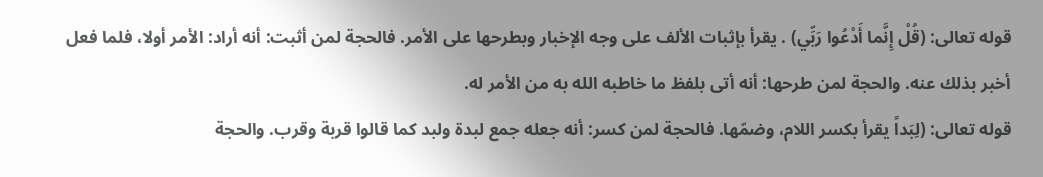قوله تعالى: (قُلْ إِنَّما أَدْعُوا رَبِّي) . يقرأ بإثبات الألف على وجه الإخبار وبطرحها على الأمر. فالحجة لمن أثبت: أنه أراد: الأمر أولا، فلما فعل أخبر بذلك عنه. والحجة لمن طرحها: أنه أتى بلفظ ما خاطبه الله به من الأمر له.
قوله تعالى: (لِبَداً يقرأ بكسر اللام، وضمّها. فالحجة لمن كسر: أنه جعله جمع لبدة ولبد كما قالوا قربة وقرب. والحجة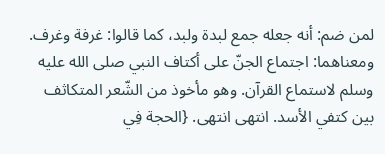لمن ضم: أنه جعله جمع لبدة ولبد، كما قالوا: غرفة وغرف. ومعناهما: اجتماع الجنّ على أكتاف النبي صلى الله عليه وسلم لاستماع القرآن. وهو مأخوذ من الشّعر المتكاثف بين كتفي الأسد. انتهى انتهى. {الحجة فِي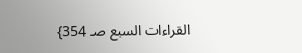القراءات السبع صـ 354}